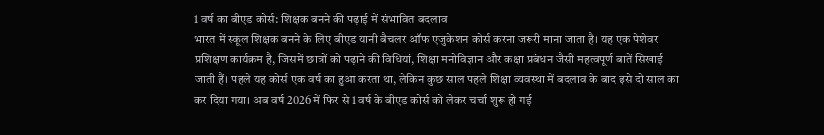1 वर्ष का बीएड कोर्स: शिक्षक बनने की पढ़ाई में संभावित बदलाव
भारत में स्कूल शिक्षक बनने के लिए बीएड यानी बैचलर ऑफ एजुकेशन कोर्स करना जरूरी माना जाता है। यह एक पेशेवर प्रशिक्षण कार्यक्रम है, जिसमें छात्रों को पढ़ाने की विधियां, शिक्षा मनोविज्ञान और कक्षा प्रबंधन जैसी महत्वपूर्ण बातें सिखाई जाती हैं। पहले यह कोर्स एक वर्ष का हुआ करता था, लेकिन कुछ साल पहले शिक्षा व्यवस्था में बदलाव के बाद इसे दो साल का कर दिया गया। अब वर्ष 2026 में फिर से 1 वर्ष के बीएड कोर्स को लेकर चर्चा शुरू हो गई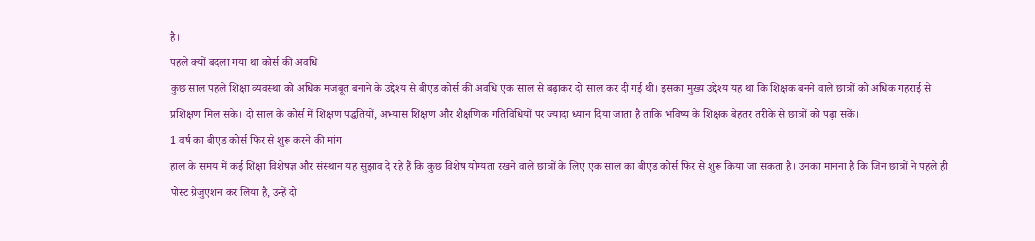है।
पहले क्यों बदला गया था कोर्स की अवधि
कुछ साल पहले शिक्षा व्यवस्था को अधिक मजबूत बनाने के उद्देश्य से बीएड कोर्स की अवधि एक साल से बढ़ाकर दो साल कर दी गई थी। इसका मुख्य उद्देश्य यह था कि शिक्षक बनने वाले छात्रों को अधिक गहराई से प्रशिक्षण मिल सके। दो साल के कोर्स में शिक्षण पद्धतियों, अभ्यास शिक्षण और शैक्षणिक गतिविधियों पर ज्यादा ध्यान दिया जाता है ताकि भविष्य के शिक्षक बेहतर तरीके से छात्रों को पढ़ा सकें।
1 वर्ष का बीएड कोर्स फिर से शुरू करने की मांग
हाल के समय में कई शिक्षा विशेषज्ञ और संस्थान यह सुझाव दे रहे हैं कि कुछ विशेष योग्यता रखने वाले छात्रों के लिए एक साल का बीएड कोर्स फिर से शुरू किया जा सकता है। उनका मानना है कि जिन छात्रों ने पहले ही पोस्ट ग्रेजुएशन कर लिया है, उन्हें दो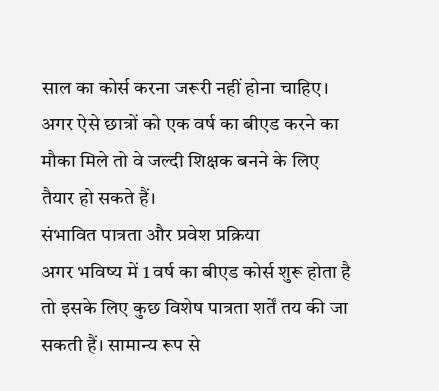साल का कोर्स करना जरूरी नहीं होना चाहिए। अगर ऐसे छात्रों को एक वर्ष का बीएड करने का मौका मिले तो वे जल्दी शिक्षक बनने के लिए तैयार हो सकते हैं।
संभावित पात्रता और प्रवेश प्रक्रिया
अगर भविष्य में 1 वर्ष का बीएड कोर्स शुरू होता है तो इसके लिए कुछ विशेष पात्रता शर्तें तय की जा सकती हैं। सामान्य रूप से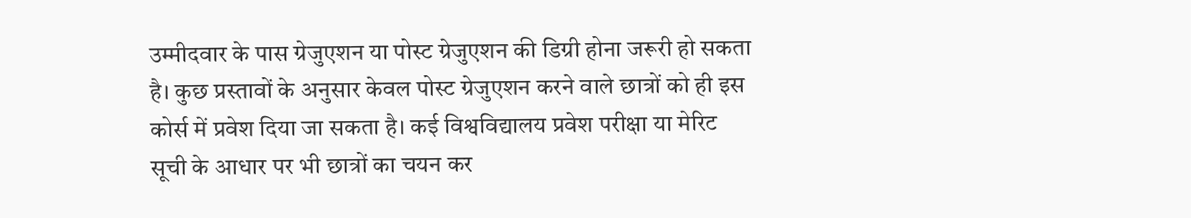उम्मीदवार के पास ग्रेजुएशन या पोस्ट ग्रेजुएशन की डिग्री होना जरूरी हो सकता है। कुछ प्रस्तावों के अनुसार केवल पोस्ट ग्रेजुएशन करने वाले छात्रों को ही इस कोर्स में प्रवेश दिया जा सकता है। कई विश्वविद्यालय प्रवेश परीक्षा या मेरिट सूची के आधार पर भी छात्रों का चयन कर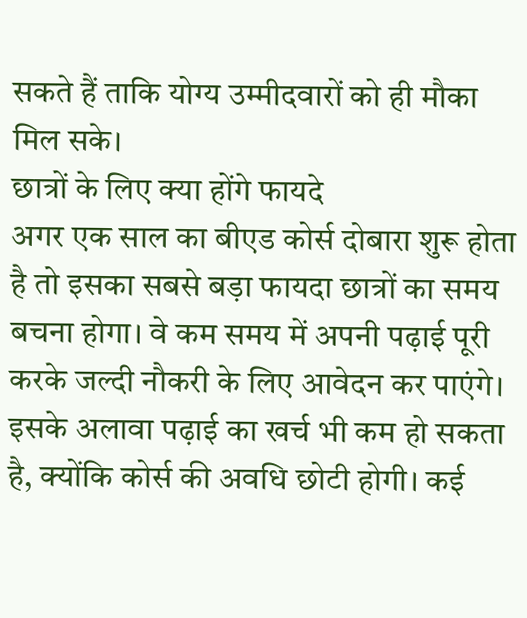सकते हैं ताकि योग्य उम्मीदवारों को ही मौका मिल सके।
छात्रों के लिए क्या होंगे फायदे
अगर एक साल का बीएड कोर्स दोबारा शुरू होता है तो इसका सबसे बड़ा फायदा छात्रों का समय बचना होगा। वे कम समय में अपनी पढ़ाई पूरी करके जल्दी नौकरी के लिए आवेदन कर पाएंगे। इसके अलावा पढ़ाई का खर्च भी कम हो सकता है, क्योंकि कोर्स की अवधि छोटी होगी। कई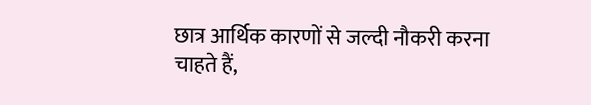छात्र आर्थिक कारणों से जल्दी नौकरी करना चाहते हैं,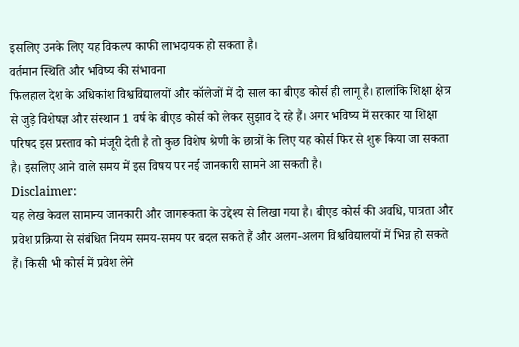इसलिए उनके लिए यह विकल्प काफी लाभदायक हो सकता है।
वर्तमान स्थिति और भविष्य की संभावना
फिलहाल देश के अधिकांश विश्वविद्यालयों और कॉलेजों में दो साल का बीएड कोर्स ही लागू है। हालांकि शिक्षा क्षेत्र से जुड़े विशेषज्ञ और संस्थान 1 वर्ष के बीएड कोर्स को लेकर सुझाव दे रहे हैं। अगर भविष्य में सरकार या शिक्षा परिषद इस प्रस्ताव को मंजूरी देती है तो कुछ विशेष श्रेणी के छात्रों के लिए यह कोर्स फिर से शुरू किया जा सकता है। इसलिए आने वाले समय में इस विषय पर नई जानकारी सामने आ सकती है।
Disclaimer:
यह लेख केवल सामान्य जानकारी और जागरूकता के उद्देश्य से लिखा गया है। बीएड कोर्स की अवधि, पात्रता और प्रवेश प्रक्रिया से संबंधित नियम समय-समय पर बदल सकते हैं और अलग-अलग विश्वविद्यालयों में भिन्न हो सकते हैं। किसी भी कोर्स में प्रवेश लेने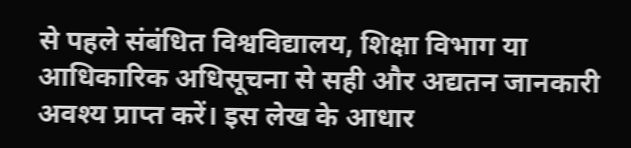से पहले संबंधित विश्वविद्यालय, शिक्षा विभाग या आधिकारिक अधिसूचना से सही और अद्यतन जानकारी अवश्य प्राप्त करें। इस लेख के आधार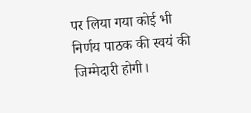पर लिया गया कोई भी निर्णय पाठक की स्वयं की जिम्मेदारी होगी।